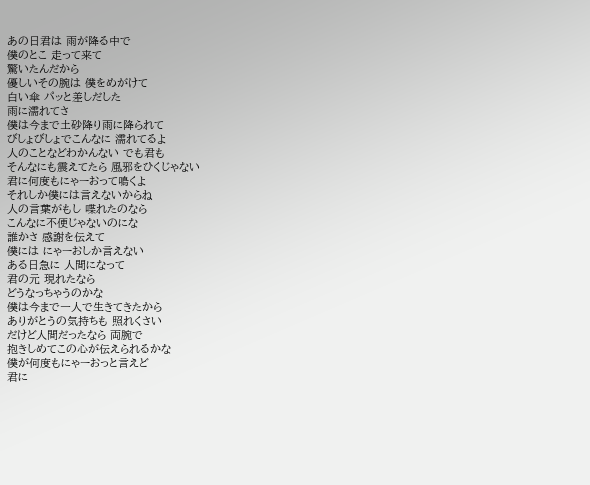あの日君は 雨が降る中で
僕のとこ 走って来て
驚いたんだから
優しいその腕は 僕をめがけて
白い傘 パッと差しだした
雨に濡れてさ
僕は今まで土砂降り雨に降られて
びしょびしょでこんなに 濡れてるよ
人のことなどわかんない でも君も
そんなにも震えてたら 風邪をひくじゃない
君に何度もにゃーおって鳴くよ
それしか僕には言えないからね
人の言葉がもし 喋れたのなら
こんなに不便じゃないのにな
誰かさ 感謝を伝えて
僕には にゃーおしか言えない
ある日急に 人間になって
君の元 現れたなら
どうなっちゃうのかな
僕は今まで一人で生きてきたから
ありがとうの気持ちも 照れくさい
だけど人間だったなら 両腕で
抱きしめてこの心が伝えられるかな
僕が何度もにゃーおっと言えど
君に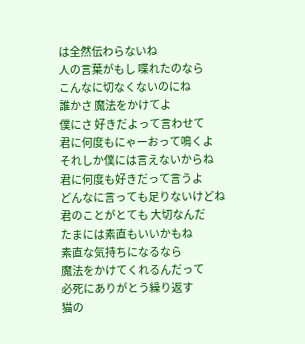は全然伝わらないね
人の言葉がもし 喋れたのなら
こんなに切なくないのにね
誰かさ 魔法をかけてよ
僕にさ 好きだよって言わせて
君に何度もにゃーおって鳴くよ
それしか僕には言えないからね
君に何度も好きだって言うよ
どんなに言っても足りないけどね
君のことがとても 大切なんだ
たまには素直もいいかもね
素直な気持ちになるなら
魔法をかけてくれるんだって
必死にありがとう繰り返す
猫の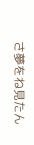さ夢をね見たん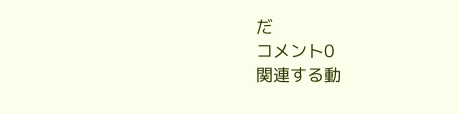だ
コメント0
関連する動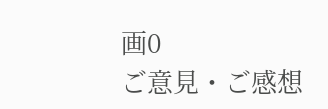画0
ご意見・ご感想